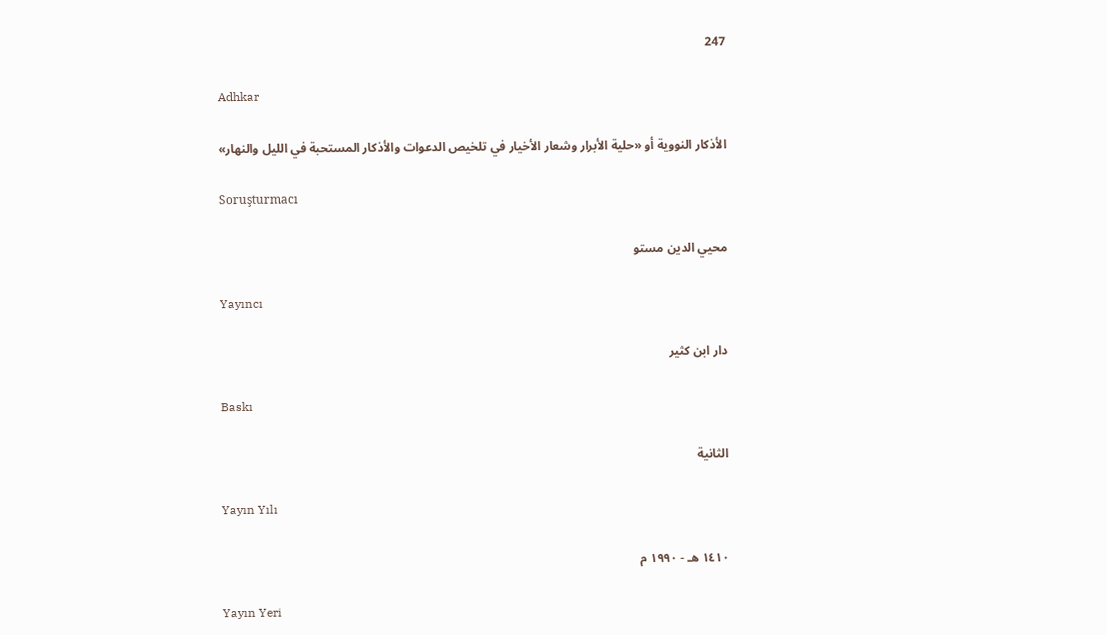247

Adhkar

الأذكار النووية أو «حلية الأبرار وشعار الأخيار في تلخيص الدعوات والأذكار المستحبة في الليل والنهار»

Soruşturmacı

محيي الدين مستو

Yayıncı

دار ابن كثير

Baskı

الثانية

Yayın Yılı

١٤١٠ هـ - ١٩٩٠ م

Yayın Yeri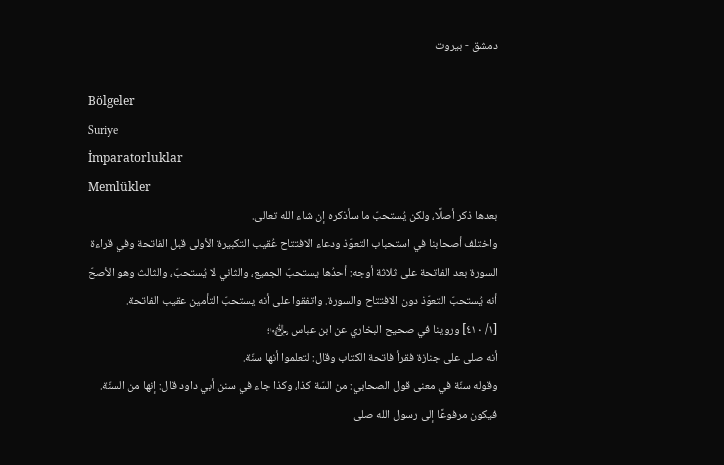دمشق - بيروت

Bölgeler
Suriye
İmparatorluklar
Memlükler
بعدها ذكر أصلًا، ولكن يُستحبّ ما سأذكره إن شاء الله تعالى.
واختلف أصحابنا في استحباب التعوّذ ودعاء الافتتاح عُقيب التكبيرة الأولى قبل الفاتحة وفي قراءة السورة بعد الفاتحة على ثلاثة أوجه: أحدُها يستحبّ الجميع، والثاني لا يُستحبّ، والثالث وهو الأصحّ أنه يُستحبّ التعوّذ دون الافتتاح والسورة. واتفقوا على أنه يستحبّ التأمين عقيب الفاتحة.
[١/ ٤١٠] وروينا في صحيح البخاري عن ابن عباس ﵄؛
أنه صلى على جنازة فقرأ فاتحة الكتاب وقال: لتعلموا أنها سنّة.
وقوله سنّة في معنى قول الصحابي: من السّة كذا، وكذا جاء في سنن أبي داود قال: إنها من السنّة. فيكون مرفوعًا إلى رسول الله صلى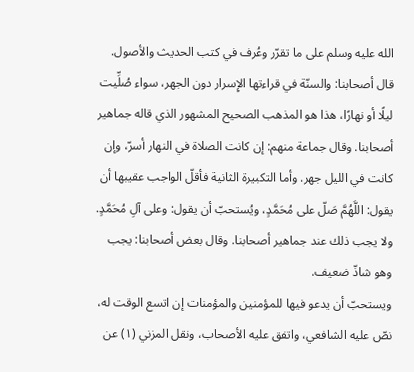الله عليه وسلم على ما تقرّر وعُرف في كتب الحديث والأصول.
قال أصحابنا: والسنّة في قراءتها الإِسرار دون الجهر، سواء صُلِّيت ليلًا أو نهارًا، هذا هو المذهب الصحيح المشهور الذي قاله جماهير أصحابنا. وقال جماعة منهم: إن كانت الصلاة في النهار أسرّ، وإن كانت في الليل جهر. وأما التكبيرة الثانية فأقلّ الواجب عقيبها أن يقول: اللَّهُمَّ صَلّ على مُحَمَّدٍ، ويُستحبّ أن يقول: وعلى آلِ مُحَمَّدٍ. ولا يجب ذلك عند جماهير أصحابنا. وقال بعض أصحابنا: يجب وهو شاذّ ضعيف.
ويستحبّ أن يدعو فيها للمؤمنين والمؤمنات إن اتسع الوقت له، نصّ عليه الشافعي، واتفق عليه الأصحاب، ونقل المزني (١) عن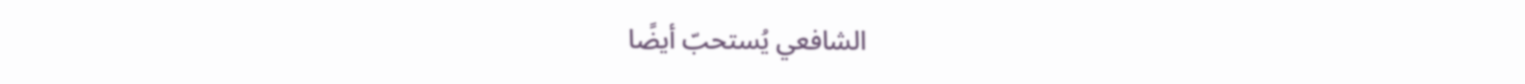الشافعي يُستحبّ أيضًا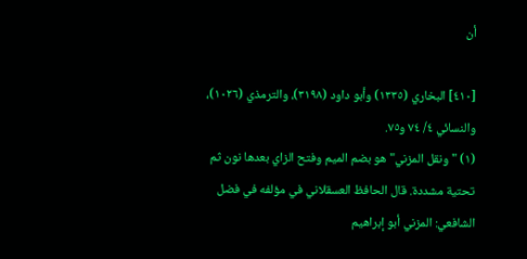أن

[٤١٠] البخاري (١٣٣٥) وأبو داود (٣١٩٨)، والترمذي (١٠٢٦)، والنسائي ٤/ ٧٤ و٧٥.
(١) "ونقل المزني" هو بضم الميم وفتح الزاي بعدها نون ثم تحتية مشددة. قال الحافظ العسقلاني في مؤلفه في فضل الشافعي: المزني أبو إبراهيم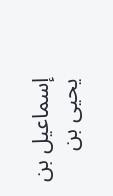إسماعيل بن يحيى بن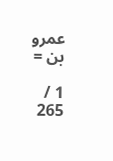عمرو بن =

1 / 265